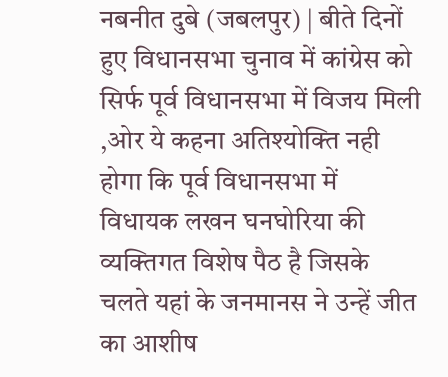नबनीत दुबे (जबलपुर) | बीते दिनों हुए विधानसभा चुनाव में कांग्रेस को सिर्फ पूर्व विधानसभा में विजय मिली ,ओर ये कहना अतिश्योक्ति नही होगा कि पूर्व विधानसभा में विधायक लखन घनघोरिया की व्यक्तिगत विशेष पैठ है जिसके चलते यहां के जनमानस ने उन्हें जीत का आशीष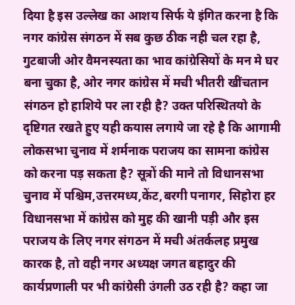दिया है इस उल्लेख का आशय सिर्फ ये इंगित करना है कि नगर कांग्रेस संगठन में सब कुछ ठीक नही चल रहा है, गुटबाजी ओर वैमनस्यता का भाव कांग्रेसियों के मन मे घर बना चुका है, ओर नगर कांग्रेस में मची भीतरी खींचतान संगठन हो हाशिये पर ला रही है? उक्त परिस्थितयो के दृष्टिगत रखते हुए यही कयास लगाये जा रहे है कि आगामी लोकसभा चुनाव में शर्मनाक पराजय का सामना कांग्रेस को करना पड़ सकता है? सूत्रों की माने तो विधानसभा चुनाव में पश्चिम,उत्तरमध्य,केंट,बरगी पनागर, सिहोरा हर विधानसभा में कांग्रेस को मुह की खानी पड़ी और इस पराजय के लिए नगर संगठन में मची अंतर्कलह प्रमुख कारक है, तो वही नगर अध्यक्ष जगत बहादुर की कार्यप्रणाली पर भी कांग्रेसी उंगली उठ रही है? कहा जा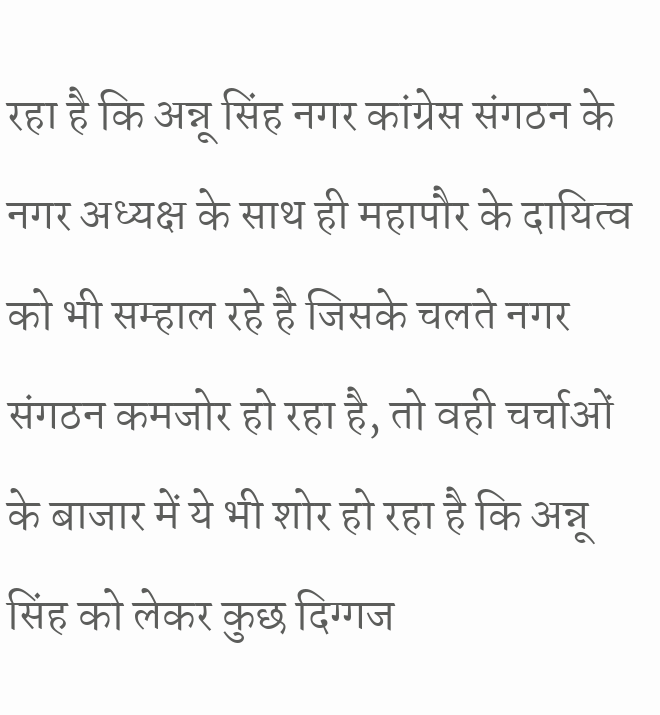रहा है कि अन्नू सिंह नगर कांग्रेस संगठन के नगर अध्यक्ष के साथ ही महापौर के दायित्व को भी सम्हाल रहे है जिसके चलते नगर संगठन कमजोर हो रहा है, तो वही चर्चाओं के बाजार में ये भी शोर हो रहा है कि अन्नू सिंह को लेकर कुछ दिग्गज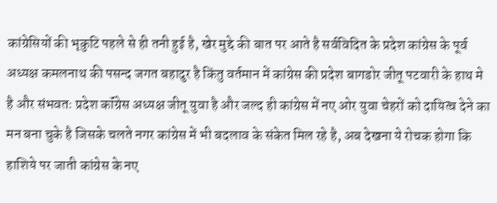कांग्रेसियों की भृकुटि पहले से ही तनी हुई है, खेर मुद्दे की बात पर आते है सर्वविदित के प्रदेश कांग्रेस के पूर्व अध्यक्ष कमलनाथ की पसन्द जगत बहादुर है किंतु वर्तमान में कांग्रेस की प्रदेश बागडोर जीतू पटवारी के हाथ मे है और संभवतः प्रदेश कॉंग्रेस अध्यक्ष जीतू युवा है और जल्द ही कांग्रेस में नए ओर युवा चेहरों को दायित्व देने का मन बना चुके है जिसके चलते नगर कांग्रेस में भी बदलाव के संकेत मिल रहे है, अब देखना ये रोचक होगा कि हाशिये पर जाती कांग्रेस के नए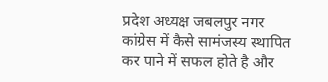प्रदेश अध्यक्ष जबलपुर नगर कांग्रेस में कैसे सामंजस्य स्थापित कर पाने में सफल होते है और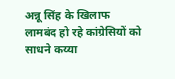अन्नू सिंह के खिलाफ लामबंद हो रहे कांग्रेसियों को साधने कय्या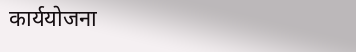कार्ययोजना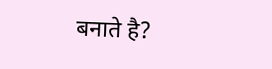बनाते है?